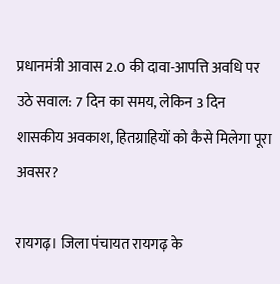प्रधानमंत्री आवास 2.0 की दावा-आपत्ति अवधि पर उठे सवाल: 7 दिन का समय, लेकिन 3 दिन शासकीय अवकाश, हितग्राहियों को कैसे मिलेगा पूरा अवसर?

रायगढ़। जिला पंचायत रायगढ़ के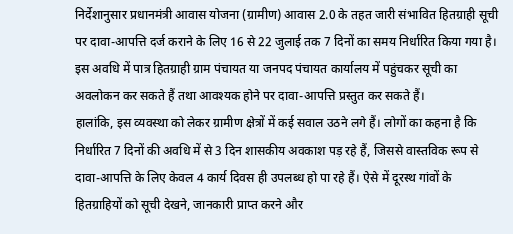निर्देशानुसार प्रधानमंत्री आवास योजना (ग्रामीण) आवास 2.0 के तहत जारी संभावित हितग्राही सूची पर दावा-आपत्ति दर्ज कराने के लिए 16 से 22 जुलाई तक 7 दिनों का समय निर्धारित किया गया है। इस अवधि में पात्र हितग्राही ग्राम पंचायत या जनपद पंचायत कार्यालय में पहुंचकर सूची का अवलोकन कर सकते हैं तथा आवश्यक होने पर दावा-आपत्ति प्रस्तुत कर सकते हैं।
हालांकि, इस व्यवस्था को लेकर ग्रामीण क्षेत्रों में कई सवाल उठने लगे हैं। लोगों का कहना है कि निर्धारित 7 दिनों की अवधि में से 3 दिन शासकीय अवकाश पड़ रहे हैं, जिससे वास्तविक रूप से दावा-आपत्ति के लिए केवल 4 कार्य दिवस ही उपलब्ध हो पा रहे हैं। ऐसे में दूरस्थ गांवों के हितग्राहियों को सूची देखने, जानकारी प्राप्त करने और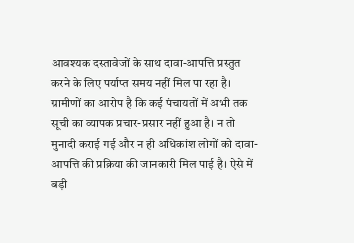आवश्यक दस्तावेजों के साथ दावा-आपत्ति प्रस्तुत करने के लिए पर्याप्त समय नहीं मिल पा रहा है।
ग्रामीणों का आरोप है कि कई पंचायतों में अभी तक सूची का व्यापक प्रचार-प्रसार नहीं हुआ है। न तो मुनादी कराई गई और न ही अधिकांश लोगों को दावा-आपत्ति की प्रक्रिया की जानकारी मिल पाई है। ऐसे में बड़ी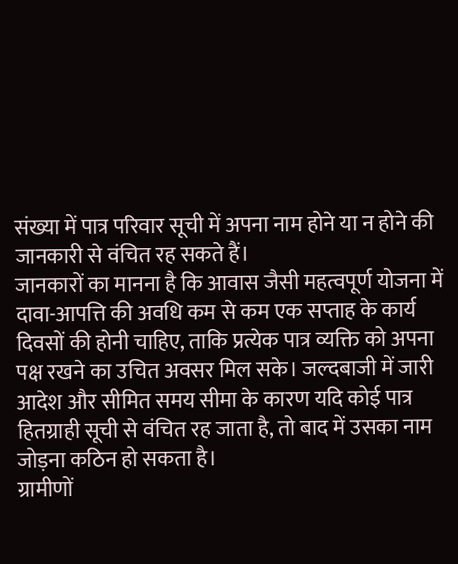संख्या में पात्र परिवार सूची में अपना नाम होने या न होने की जानकारी से वंचित रह सकते हैं।
जानकारों का मानना है कि आवास जैसी महत्वपूर्ण योजना में दावा-आपत्ति की अवधि कम से कम एक सप्ताह के कार्य दिवसों की होनी चाहिए, ताकि प्रत्येक पात्र व्यक्ति को अपना पक्ष रखने का उचित अवसर मिल सके। जल्दबाजी में जारी आदेश और सीमित समय सीमा के कारण यदि कोई पात्र हितग्राही सूची से वंचित रह जाता है, तो बाद में उसका नाम जोड़ना कठिन हो सकता है।
ग्रामीणों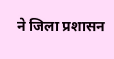ने जिला प्रशासन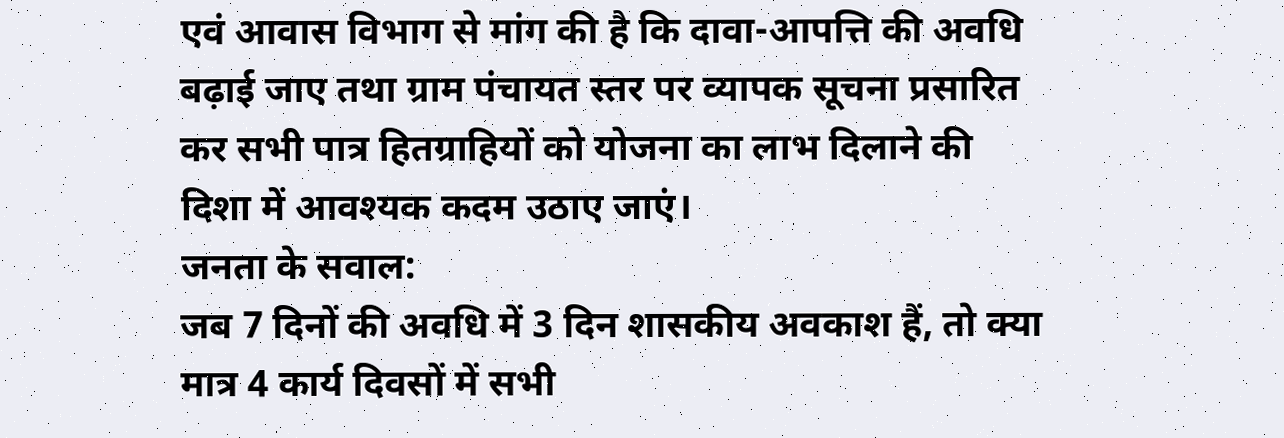एवं आवास विभाग से मांग की है कि दावा-आपत्ति की अवधि बढ़ाई जाए तथा ग्राम पंचायत स्तर पर व्यापक सूचना प्रसारित कर सभी पात्र हितग्राहियों को योजना का लाभ दिलाने की दिशा में आवश्यक कदम उठाए जाएं।
जनता के सवाल:
जब 7 दिनों की अवधि में 3 दिन शासकीय अवकाश हैं, तो क्या मात्र 4 कार्य दिवसों में सभी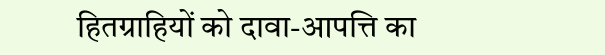हितग्राहियों को दावा-आपत्ति का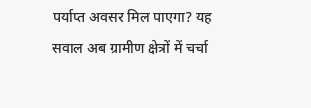पर्याप्त अवसर मिल पाएगा? यह सवाल अब ग्रामीण क्षेत्रों में चर्चा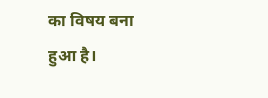का विषय बना हुआ है।